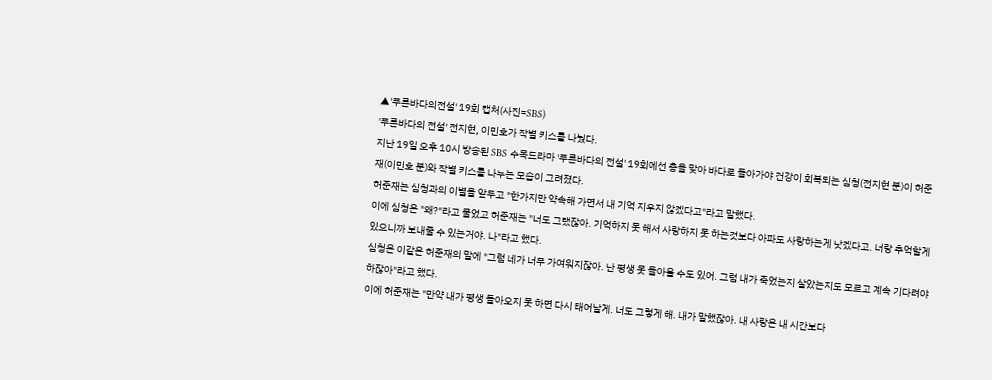▲'푸른바다의전설' 19회 캡처(사진=SBS)
'푸른바다의 전설' 전지현, 이민호가 작별 키스를 나눴다.
지난 19일 오후 10시 방송된 SBS 수목드라마 '푸른바다의 전설' 19회에선 총을 맞아 바다로 돌아가야 건강이 회복되는 심청(전지현 분)이 허준재(이민호 분)와 작별 키스를 나누는 모습이 그려졌다.
허준재는 심청과의 이별을 앞두고 "한가지만 약속해 가면서 내 기억 지우지 않겠다고"라고 말했다.
이에 심청은 "왜?"라고 물었고 허준재는 "너도 그랬잖아. 기억하지 못 해서 사랑하지 못 하는것보다 아파도 사랑하는게 낫겠다고. 너랑 추억할게 있으니까 보내줄 수 있는거야. 나"라고 했다.
심청은 이같은 허준재의 말에 "그럼 네가 너무 가여워지잖아. 난 평생 못 돌아올 수도 있어. 그럼 내가 죽었는지 살았는지도 모르고 계속 기다려야 하잖아"라고 했다.
이에 허준재는 "만약 내가 평생 돌아오지 못 하면 다시 태어날게. 너도 그렇게 해. 내가 말했잖아. 내 사랑은 내 시간보다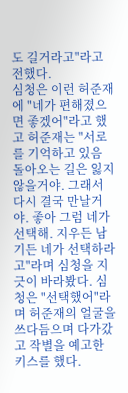도 길거라고"라고 전했다.
심청은 이런 허준재에 "네가 편해졌으면 좋겠어"라고 했고 허준재는 "서로를 기억하고 있음 돌아오는 길은 잃지 않을거야. 그래서 다시 결국 만날거야. 좋아 그럼 네가 선택해. 지우든 남기든 네가 선택하라고"라며 심청을 지긋이 바라봤다. 심청은 "선택했어"라며 허준재의 얼굴을 쓰다듬으며 다가갔고 작별을 예고한 키스를 했다.